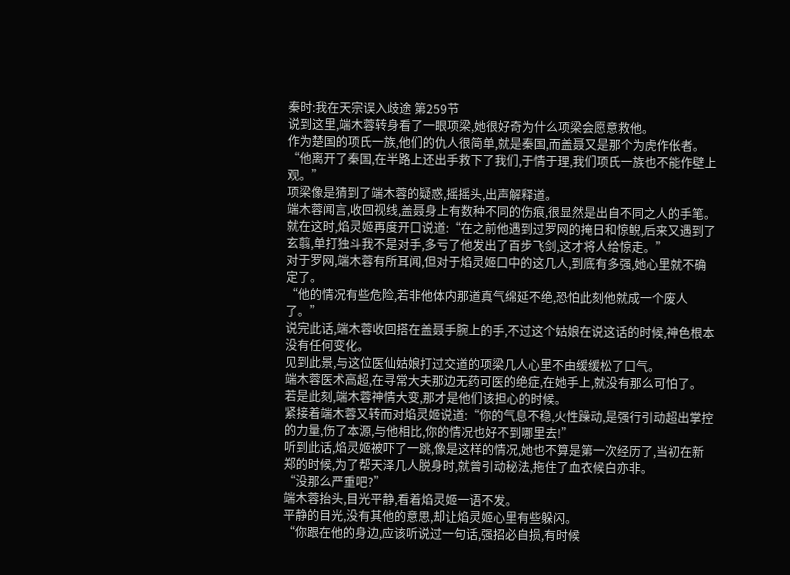秦时:我在天宗误入歧途 第259节
说到这里,端木蓉转身看了一眼项梁,她很好奇为什么项梁会愿意救他。
作为楚国的项氏一族,他们的仇人很简单,就是秦国,而盖聂又是那个为虎作伥者。
“他离开了秦国,在半路上还出手救下了我们,于情于理,我们项氏一族也不能作壁上观。”
项梁像是猜到了端木蓉的疑惑,摇摇头,出声解释道。
端木蓉闻言,收回视线,盖聂身上有数种不同的伤痕,很显然是出自不同之人的手笔。
就在这时,焰灵姬再度开口说道:“在之前他遇到过罗网的掩日和惊鲵,后来又遇到了玄翦,单打独斗我不是对手,多亏了他发出了百步飞剑,这才将人给惊走。”
对于罗网,端木蓉有所耳闻,但对于焰灵姬口中的这几人,到底有多强,她心里就不确定了。
“他的情况有些危险,若非他体内那道真气绵延不绝,恐怕此刻他就成一个废人了。”
说完此话,端木蓉收回搭在盖聂手腕上的手,不过这个姑娘在说这话的时候,神色根本没有任何变化。
见到此景,与这位医仙姑娘打过交道的项梁几人心里不由缓缓松了口气。
端木蓉医术高超,在寻常大夫那边无药可医的绝症,在她手上,就没有那么可怕了。
若是此刻,端木蓉神情大变,那才是他们该担心的时候。
紧接着端木蓉又转而对焰灵姬说道:“你的气息不稳,火性躁动,是强行引动超出掌控的力量,伤了本源,与他相比,你的情况也好不到哪里去!”
听到此话,焰灵姬被吓了一跳,像是这样的情况,她也不算是第一次经历了,当初在新郑的时候,为了帮天泽几人脱身时,就曾引动秘法,拖住了血衣候白亦非。
“没那么严重吧?”
端木蓉抬头,目光平静,看着焰灵姬一语不发。
平静的目光,没有其他的意思,却让焰灵姬心里有些躲闪。
“你跟在他的身边,应该听说过一句话,强招必自损,有时候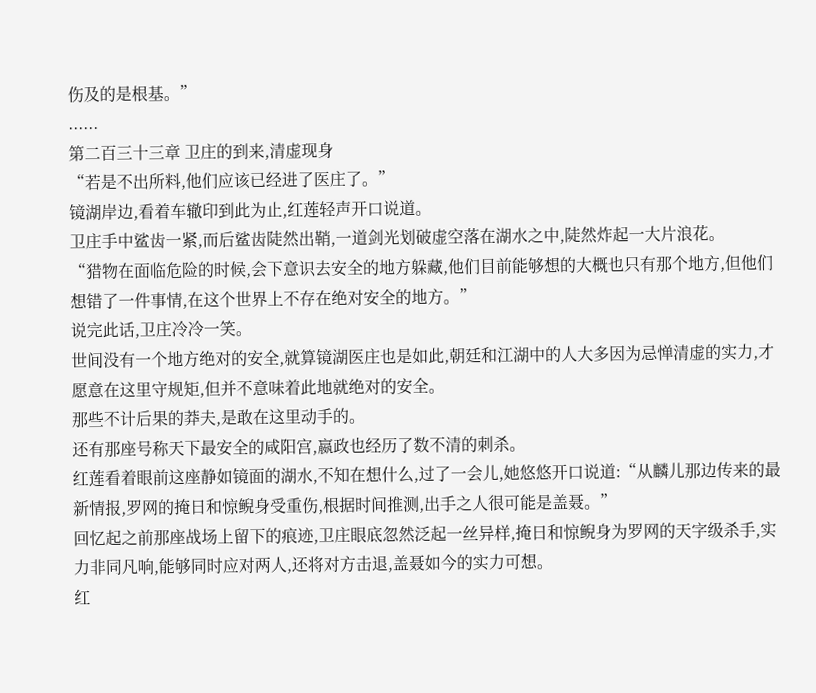伤及的是根基。”
......
第二百三十三章 卫庄的到来,清虚现身
“若是不出所料,他们应该已经进了医庄了。”
镜湖岸边,看着车辙印到此为止,红莲轻声开口说道。
卫庄手中鲨齿一紧,而后鲨齿陡然出鞘,一道剑光划破虚空落在湖水之中,陡然炸起一大片浪花。
“猎物在面临危险的时候,会下意识去安全的地方躲藏,他们目前能够想的大概也只有那个地方,但他们想错了一件事情,在这个世界上不存在绝对安全的地方。”
说完此话,卫庄冷冷一笑。
世间没有一个地方绝对的安全,就算镜湖医庄也是如此,朝廷和江湖中的人大多因为忌惮清虚的实力,才愿意在这里守规矩,但并不意味着此地就绝对的安全。
那些不计后果的莽夫,是敢在这里动手的。
还有那座号称天下最安全的咸阳宫,嬴政也经历了数不清的刺杀。
红莲看着眼前这座静如镜面的湖水,不知在想什么,过了一会儿,她悠悠开口说道:“从麟儿那边传来的最新情报,罗网的掩日和惊鲵身受重伤,根据时间推测,出手之人很可能是盖聂。”
回忆起之前那座战场上留下的痕迹,卫庄眼底忽然泛起一丝异样,掩日和惊鲵身为罗网的天字级杀手,实力非同凡响,能够同时应对两人,还将对方击退,盖聂如今的实力可想。
红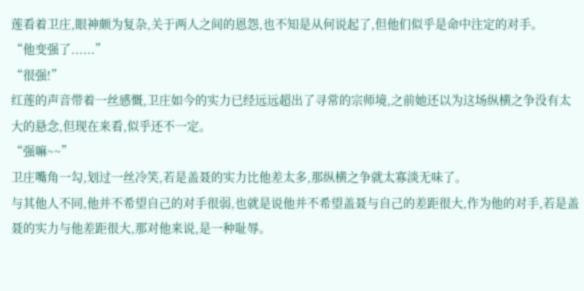莲看着卫庄,眼神颇为复杂,关于两人之间的恩怨,也不知是从何说起了,但他们似乎是命中注定的对手。
“他变强了......”
“很强!”
红莲的声音带着一丝感慨,卫庄如今的实力已经远远超出了寻常的宗师境,之前她还以为这场纵横之争没有太大的悬念,但现在来看,似乎还不一定。
“强嘛~~”
卫庄嘴角一勾,划过一丝冷笑,若是盖聂的实力比他差太多,那纵横之争就太寡淡无味了。
与其他人不同,他并不希望自己的对手很弱,也就是说他并不希望盖聂与自己的差距很大,作为他的对手,若是盖聂的实力与他差距很大,那对他来说,是一种耻辱。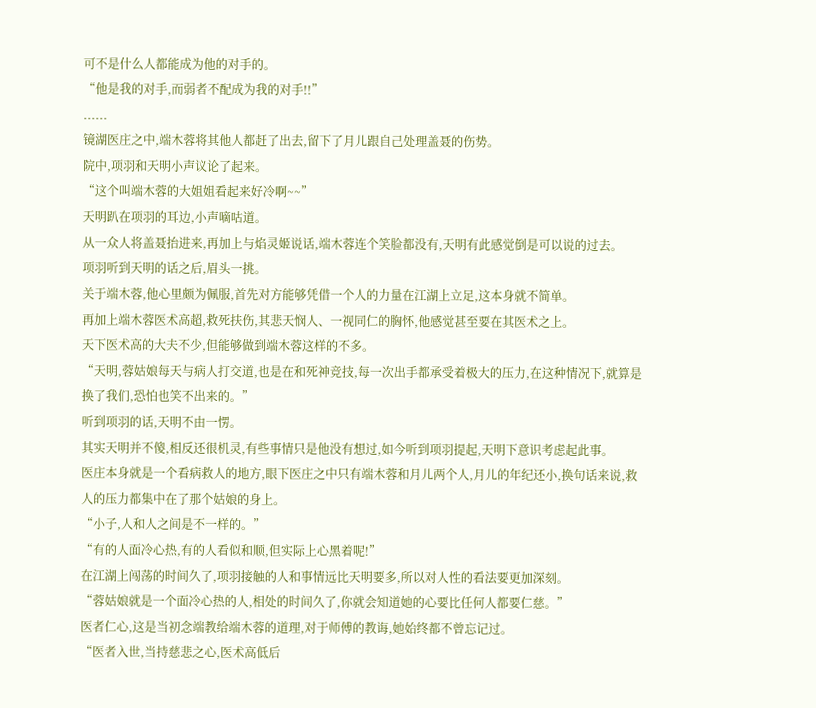可不是什么人都能成为他的对手的。
“他是我的对手,而弱者不配成为我的对手!!”
......
镜湖医庄之中,端木蓉将其他人都赶了出去,留下了月儿跟自己处理盖聂的伤势。
院中,项羽和天明小声议论了起来。
“这个叫端木蓉的大姐姐看起来好冷啊~~”
天明趴在项羽的耳边,小声嘀咕道。
从一众人将盖聂抬进来,再加上与焰灵姬说话,端木蓉连个笑脸都没有,天明有此感觉倒是可以说的过去。
项羽听到天明的话之后,眉头一挑。
关于端木蓉,他心里颇为佩服,首先对方能够凭借一个人的力量在江湖上立足,这本身就不简单。
再加上端木蓉医术高超,救死扶伤,其悲天悯人、一视同仁的胸怀,他感觉甚至要在其医术之上。
天下医术高的大夫不少,但能够做到端木蓉这样的不多。
“天明,蓉姑娘每天与病人打交道,也是在和死神竞技,每一次出手都承受着极大的压力,在这种情况下,就算是换了我们,恐怕也笑不出来的。”
听到项羽的话,天明不由一愣。
其实天明并不傻,相反还很机灵,有些事情只是他没有想过,如今听到项羽提起,天明下意识考虑起此事。
医庄本身就是一个看病救人的地方,眼下医庄之中只有端木蓉和月儿两个人,月儿的年纪还小,换句话来说,救人的压力都集中在了那个姑娘的身上。
“小子,人和人之间是不一样的。”
“有的人面冷心热,有的人看似和顺,但实际上心黑着呢!”
在江湖上闯荡的时间久了,项羽接触的人和事情远比天明要多,所以对人性的看法要更加深刻。
“蓉姑娘就是一个面冷心热的人,相处的时间久了,你就会知道她的心要比任何人都要仁慈。”
医者仁心,这是当初念端教给端木蓉的道理,对于师傅的教诲,她始终都不曾忘记过。
“医者入世,当持慈悲之心,医术高低后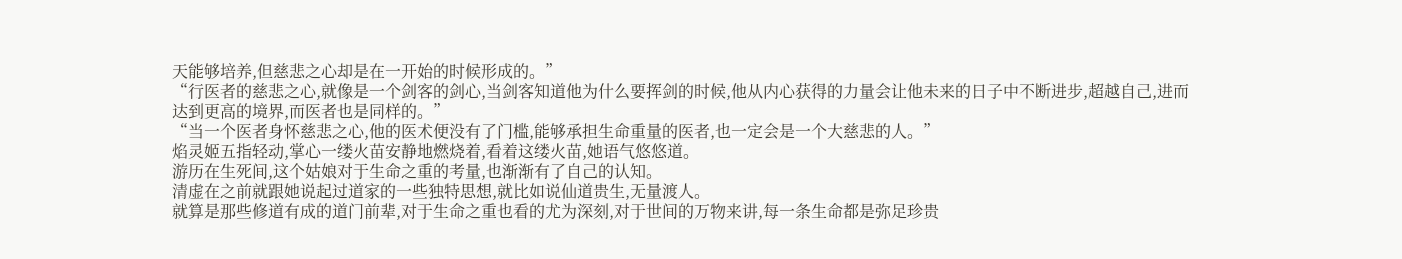天能够培养,但慈悲之心却是在一开始的时候形成的。”
“行医者的慈悲之心,就像是一个剑客的剑心,当剑客知道他为什么要挥剑的时候,他从内心获得的力量会让他未来的日子中不断进步,超越自己,进而达到更高的境界,而医者也是同样的。”
“当一个医者身怀慈悲之心,他的医术便没有了门槛,能够承担生命重量的医者,也一定会是一个大慈悲的人。”
焰灵姬五指轻动,掌心一缕火苗安静地燃烧着,看着这缕火苗,她语气悠悠道。
游历在生死间,这个姑娘对于生命之重的考量,也渐渐有了自己的认知。
清虚在之前就跟她说起过道家的一些独特思想,就比如说仙道贵生,无量渡人。
就算是那些修道有成的道门前辈,对于生命之重也看的尤为深刻,对于世间的万物来讲,每一条生命都是弥足珍贵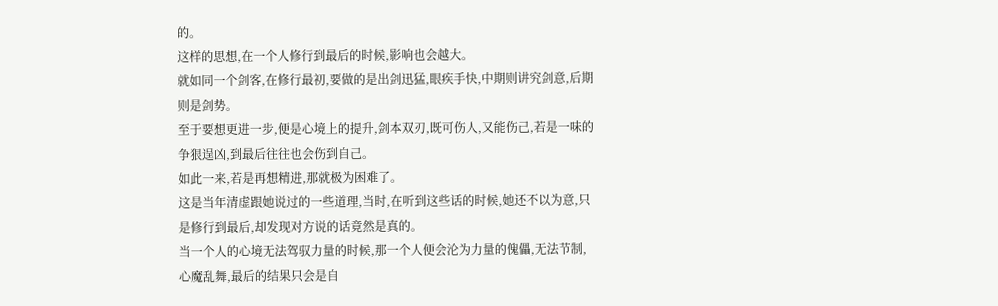的。
这样的思想,在一个人修行到最后的时候,影响也会越大。
就如同一个剑客,在修行最初,要做的是出剑迅猛,眼疾手快,中期则讲究剑意,后期则是剑势。
至于要想更进一步,便是心境上的提升,剑本双刃,既可伤人,又能伤己,若是一味的争狠逞凶,到最后往往也会伤到自己。
如此一来,若是再想精进,那就极为困难了。
这是当年清虚跟她说过的一些道理,当时,在听到这些话的时候,她还不以为意,只是修行到最后,却发现对方说的话竟然是真的。
当一个人的心境无法驾驭力量的时候,那一个人便会沦为力量的傀儡,无法节制,心魔乱舞,最后的结果只会是自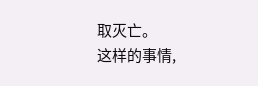取灭亡。
这样的事情,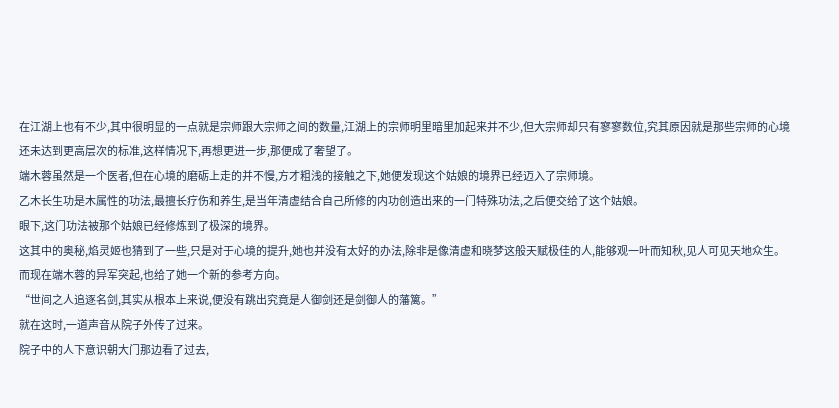在江湖上也有不少,其中很明显的一点就是宗师跟大宗师之间的数量,江湖上的宗师明里暗里加起来并不少,但大宗师却只有寥寥数位,究其原因就是那些宗师的心境还未达到更高层次的标准,这样情况下,再想更进一步,那便成了奢望了。
端木蓉虽然是一个医者,但在心境的磨砺上走的并不慢,方才粗浅的接触之下,她便发现这个姑娘的境界已经迈入了宗师境。
乙木长生功是木属性的功法,最擅长疗伤和养生,是当年清虚结合自己所修的内功创造出来的一门特殊功法,之后便交给了这个姑娘。
眼下,这门功法被那个姑娘已经修炼到了极深的境界。
这其中的奥秘,焰灵姬也猜到了一些,只是对于心境的提升,她也并没有太好的办法,除非是像清虚和晓梦这般天赋极佳的人,能够观一叶而知秋,见人可见天地众生。
而现在端木蓉的异军突起,也给了她一个新的参考方向。
“世间之人追逐名剑,其实从根本上来说,便没有跳出究竟是人御剑还是剑御人的藩篱。”
就在这时,一道声音从院子外传了过来。
院子中的人下意识朝大门那边看了过去,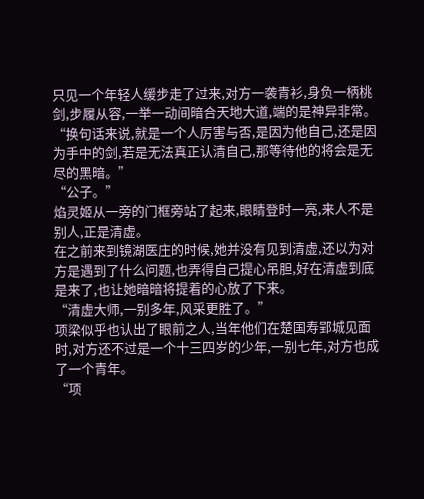只见一个年轻人缓步走了过来,对方一袭青衫,身负一柄桃剑,步履从容,一举一动间暗合天地大道,端的是神异非常。
“换句话来说,就是一个人厉害与否,是因为他自己,还是因为手中的剑,若是无法真正认清自己,那等待他的将会是无尽的黑暗。”
“公子。”
焰灵姬从一旁的门框旁站了起来,眼睛登时一亮,来人不是别人,正是清虚。
在之前来到镜湖医庄的时候,她并没有见到清虚,还以为对方是遇到了什么问题,也弄得自己提心吊胆,好在清虚到底是来了,也让她暗暗将提着的心放了下来。
“清虚大师,一别多年,风采更胜了。”
项梁似乎也认出了眼前之人,当年他们在楚国寿郢城见面时,对方还不过是一个十三四岁的少年,一别七年,对方也成了一个青年。
“项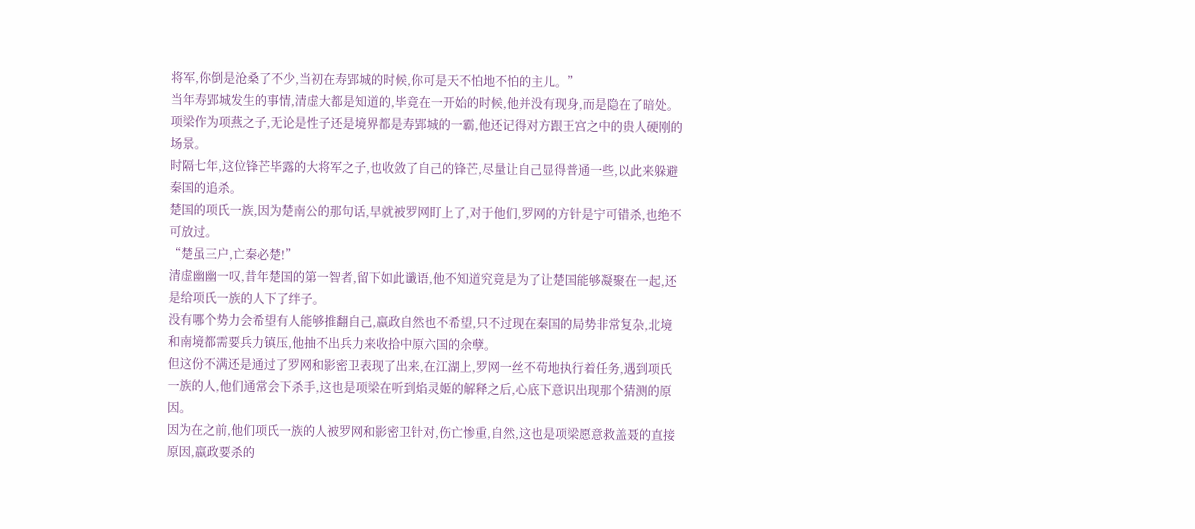将军,你倒是沧桑了不少,当初在寿郢城的时候,你可是天不怕地不怕的主儿。”
当年寿郢城发生的事情,清虚大都是知道的,毕竟在一开始的时候,他并没有现身,而是隐在了暗处。
项梁作为项燕之子,无论是性子还是境界都是寿郢城的一霸,他还记得对方跟王宫之中的贵人硬刚的场景。
时隔七年,这位锋芒毕露的大将军之子,也收敛了自己的锋芒,尽量让自己显得普通一些,以此来躲避秦国的追杀。
楚国的项氏一族,因为楚南公的那句话,早就被罗网盯上了,对于他们,罗网的方针是宁可错杀,也绝不可放过。
“楚虽三户,亡秦必楚!”
清虚幽幽一叹,昔年楚国的第一智者,留下如此谶语,他不知道究竟是为了让楚国能够凝聚在一起,还是给项氏一族的人下了绊子。
没有哪个势力会希望有人能够推翻自己,嬴政自然也不希望,只不过现在秦国的局势非常复杂,北境和南境都需要兵力镇压,他抽不出兵力来收拾中原六国的余孽。
但这份不满还是通过了罗网和影密卫表现了出来,在江湖上,罗网一丝不苟地执行着任务,遇到项氏一族的人,他们通常会下杀手,这也是项梁在听到焰灵姬的解释之后,心底下意识出现那个猜测的原因。
因为在之前,他们项氏一族的人被罗网和影密卫针对,伤亡惨重,自然,这也是项梁愿意救盖聂的直接原因,嬴政要杀的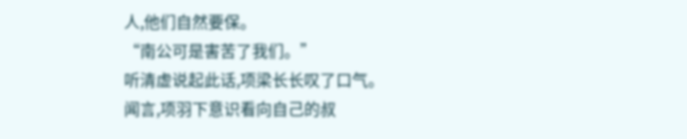人,他们自然要保。
“南公可是害苦了我们。”
听清虚说起此话,项梁长长叹了口气。
闻言,项羽下意识看向自己的叔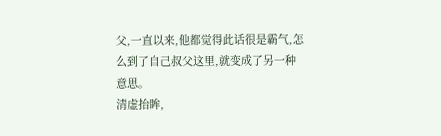父,一直以来,他都觉得此话很是霸气,怎么到了自己叔父这里,就变成了另一种意思。
清虚抬眸,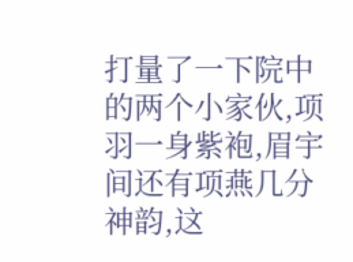打量了一下院中的两个小家伙,项羽一身紫袍,眉宇间还有项燕几分神韵,这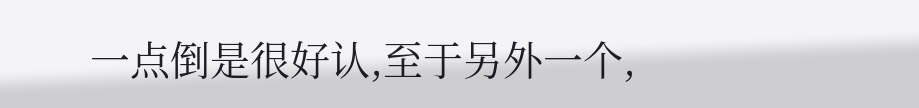一点倒是很好认,至于另外一个,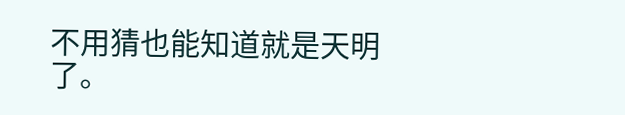不用猜也能知道就是天明了。